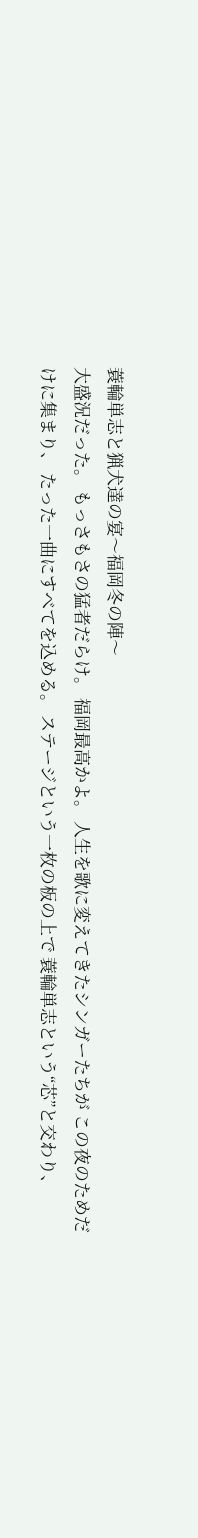蓑輪単志と猟犬達の宴〜福岡冬の陣〜
大盛況だった。 もっさもさの猛者だらけ。 福岡最高かよ。 人生を歌に変えてきたシンガーたちが この夜のためだけに集まり、 たった一曲にすべてを込める。 ステージという一枚の板の上で 蓑輪単志という“芯”と交わり、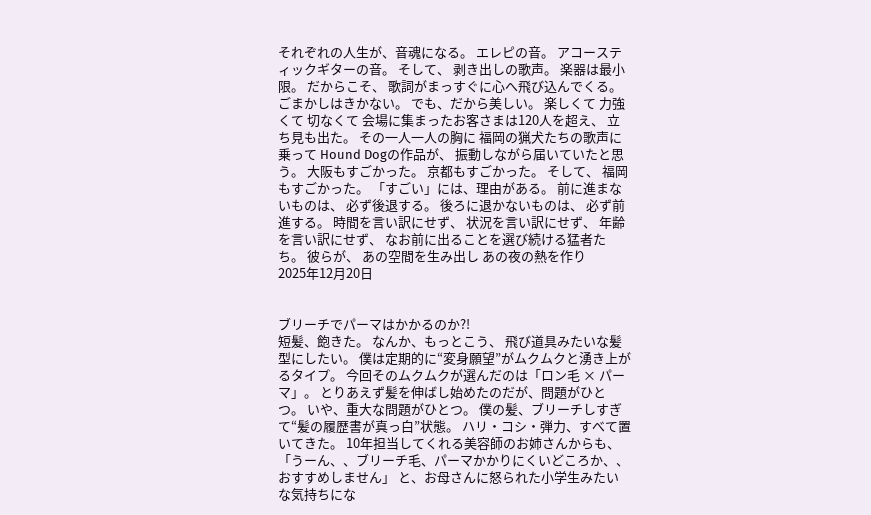それぞれの人生が、音魂になる。 エレピの音。 アコースティックギターの音。 そして、 剥き出しの歌声。 楽器は最小限。 だからこそ、 歌詞がまっすぐに心へ飛び込んでくる。 ごまかしはきかない。 でも、だから美しい。 楽しくて 力強くて 切なくて 会場に集まったお客さまは120人を超え、 立ち見も出た。 その一人一人の胸に 福岡の猟犬たちの歌声に乗って Hound Dogの作品が、 振動しながら届いていたと思う。 大阪もすごかった。 京都もすごかった。 そして、 福岡もすごかった。 「すごい」には、理由がある。 前に進まないものは、 必ず後退する。 後ろに退かないものは、 必ず前進する。 時間を言い訳にせず、 状況を言い訳にせず、 年齢を言い訳にせず、 なお前に出ることを選び続ける猛者たち。 彼らが、 あの空間を生み出し あの夜の熱を作り
2025年12月20日


ブリーチでパーマはかかるのか?!
短髪、飽きた。 なんか、もっとこう、 飛び道具みたいな髪型にしたい。 僕は定期的に“変身願望”がムクムクと湧き上がるタイプ。 今回そのムクムクが選んだのは「ロン毛 × パーマ」。 とりあえず髪を伸ばし始めたのだが、問題がひとつ。 いや、重大な問題がひとつ。 僕の髪、ブリーチしすぎて“髪の履歴書が真っ白”状態。 ハリ・コシ・弾力、すべて置いてきた。 10年担当してくれる美容師のお姉さんからも、 「うーん、、ブリーチ毛、パーマかかりにくいどころか、、 おすすめしません」 と、お母さんに怒られた小学生みたいな気持ちにな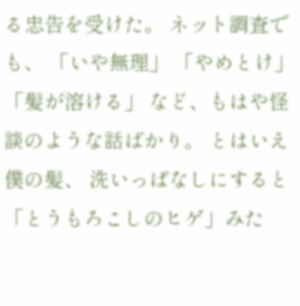る忠告を受けた。 ネット調査でも、 「いや無理」 「やめとけ」 「髪が溶ける」 など、もはや怪談のような話ばかり。 とはいえ僕の髪、 洗いっぱなしにすると「とうもろこしのヒゲ」みた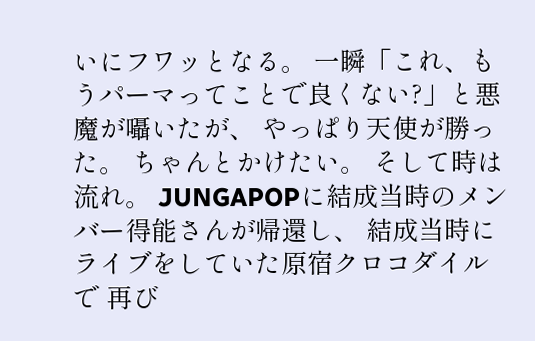いにフワッとなる。 一瞬「これ、もうパーマってことで良くない?」と悪魔が囁いたが、 やっぱり天使が勝った。 ちゃんとかけたい。 そして時は流れ。 JUNGAPOPに結成当時のメンバー得能さんが帰還し、 結成当時にライブをしていた原宿クロコダイルで 再び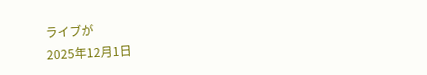ライブが
2025年12月1日